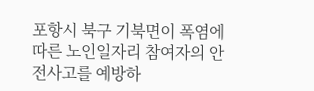포항시 북구 기북면이 폭염에 따른 노인일자리 참여자의 안전사고를 예방하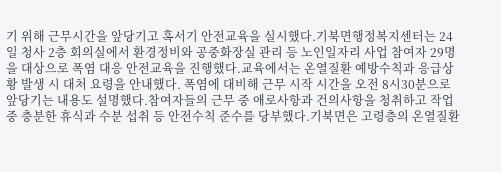기 위해 근무시간을 앞당기고 혹서기 안전교육을 실시했다.기북면행정복지센터는 24일 청사 2층 회의실에서 환경정비와 공중화장실 관리 등 노인일자리 사업 참여자 29명을 대상으로 폭염 대응 안전교육을 진행했다.교육에서는 온열질환 예방수칙과 응급상황 발생 시 대처 요령을 안내했다. 폭염에 대비해 근무 시작 시간을 오전 8시30분으로 앞당기는 내용도 설명했다.참여자들의 근무 중 애로사항과 건의사항을 청취하고 작업 중 충분한 휴식과 수분 섭취 등 안전수칙 준수를 당부했다.기북면은 고령층의 온열질환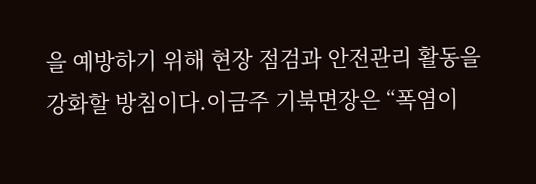을 예방하기 위해 현장 점검과 안전관리 활동을 강화할 방침이다.이금주 기북면장은 “폭염이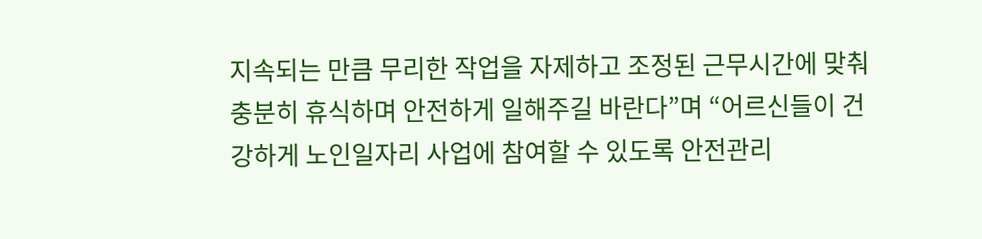지속되는 만큼 무리한 작업을 자제하고 조정된 근무시간에 맞춰 충분히 휴식하며 안전하게 일해주길 바란다”며 “어르신들이 건강하게 노인일자리 사업에 참여할 수 있도록 안전관리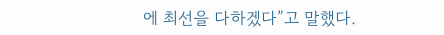에 최선을 다하겠다”고 말했다.